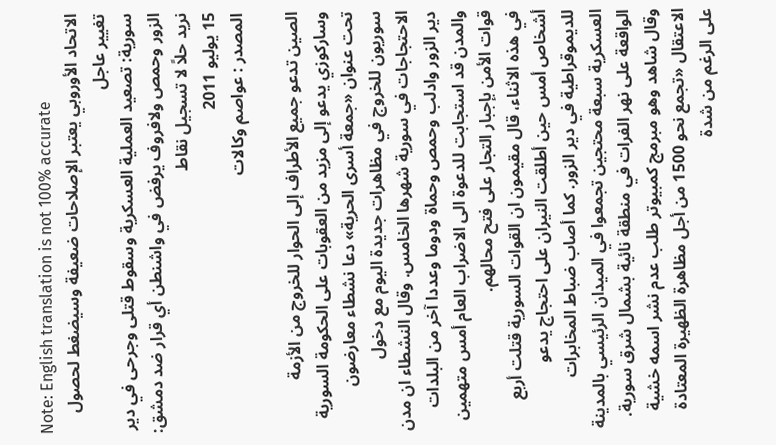Note: English translation is not 100% accurate
الاتحاد الأوروبي يعتبر الإصلاحات ضعيفة وسيضغط لحصول تغيير عاجل
سورية: تصعيد العملية العسكرية وسقوط قتلى وجرحى في دير الزور وحمص ولافروف يرفض في واشنطن أي قرار ضد دمشق: نريد حلاً لا تسجيل نقاط
15 يوليو 2011
المصدر : عواصم وكالات

الصين تدعو جميع الأطراف إلى الحوار للخروج من الأزمة وساركوزي يدعو إلى مزيد من العقوبات على الحكومة السورية
تحت عنوان «جمعة أسرى الحرية» دعا نشطاء معارضون سوريون للخروج في مظاهرات جديدة اليوم مع دخول الاحتجاجات في سورية شهرها الخامس. وقال النشطاء ان مدن دير الزور وادلب وحمص وحماة ودوما وعددا آخر من البلدات والمدن قد استجابت للدعوة الى الاضراب العام أمس متهمين قوات الأمن بإجبار التجار على فتح محالهم.
في هذه الاثناء، قال مقيمون ان القوات السورية قتلت أربع أشخاص أمس حين أطلقت النيران على احتجاج يدعو للديموقراطية في دير الزور. كما أصاب ضباط المخابرات العسكرية سبعة محتجين تجمعوا في الميدان الرئيسي بالمدينة الواقعة على نهر الفرات في منطقة نائية بشمال شرق سورية.
وقال شاهد وهو مبرمج كمبيوتر طلب عدم نشر اسمه خشية الاعتقال «تجمع نحو 1500 من أجل مظاهرة الظهيرة المعتادة على الرغم من شدة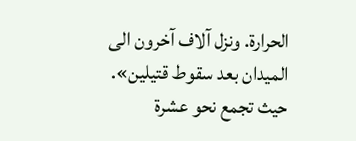الحرارة. ونزل آلاف آخرون الى الميدان بعد سقوط قتيلين». حيث تجمع نحو عشرة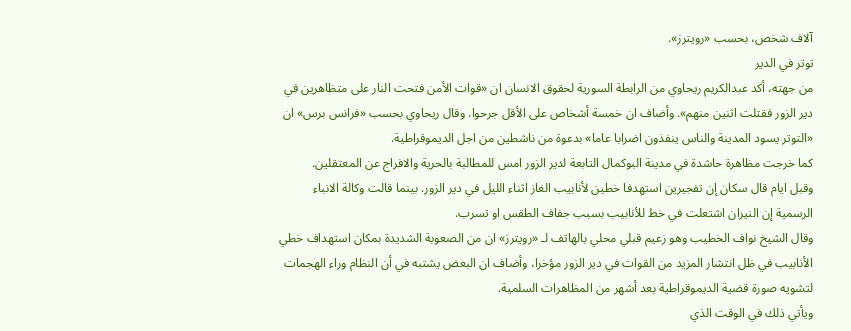آلاف شخص، بحسب «رويترز».
توتر في الدير
من جهته، أكد عبدالكريم ريحاوي من الرابطة السورية لحقوق الانسان ان «قوات الأمن فتحت النار على متظاهرين في دير الزور فقتلت اثنين منهم». وأضاف ان خمسة أشخاص على الأقل جرحوا. وقال ريحاوي بحسب «فرانس برس» ان «التوتر يسود المدينة والناس ينفذون اضرابا عاما» بدعوة من ناشطين من اجل الديموقراطية.
كما خرجت مظاهرة حاشدة في مدينة البوكمال التابعة لدير الزور امس للمطالبة بالحرية والافراج عن المعتقلين.
وقبل ايام قال سكان إن تفجيرين استهدفا خطين لأنابيب الغاز اثناء الليل في دير الزور. بينما قالت وكالة الانباء الرسمية إن النيران اشتعلت في خط للأنابيب بسبب جفاف الطقس او تسرب.
وقال الشيخ نواف الخطيب وهو زعيم قبلي محلي بالهاتف لـ «رويترز» ان من الصعوبة الشديدة بمكان استهداف خطي الأنابيب في ظل انتشار المزيد من القوات في دير الزور مؤخرا، وأضاف ان البعض يشتبه في أن النظام وراء الهجمات لتشويه صورة قضية الديموقراطية بعد أشهر من المظاهرات السلمية.
ويأتي ذلك في الوقت الذي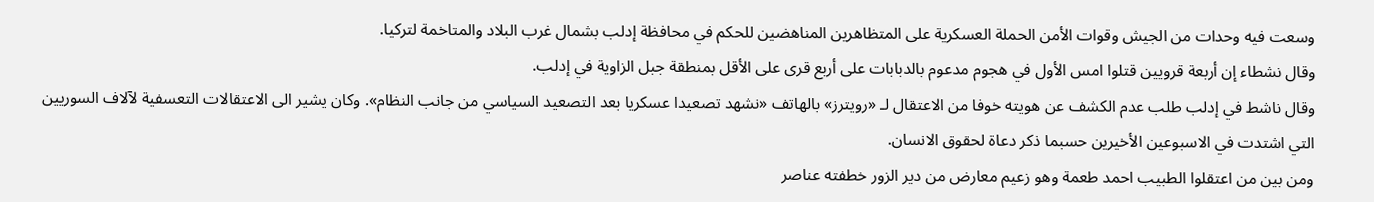وسعت فيه وحدات من الجيش وقوات الأمن الحملة العسكرية على المتظاهرين المناهضين للحكم في محافظة إدلب بشمال غرب البلاد والمتاخمة لتركيا.
وقال نشطاء إن أربعة قرويين قتلوا امس الأول في هجوم مدعوم بالدبابات على أربع قرى على الأقل بمنطقة جبل الزاوية في إدلب.
وقال ناشط في إدلب طلب عدم الكشف عن هويته خوفا من الاعتقال لـ «رويترز» بالهاتف «نشهد تصعيدا عسكريا بعد التصعيد السياسي من جانب النظام». وكان يشير الى الاعتقالات التعسفية لآلاف السوريين التي اشتدت في الاسبوعين الأخيرين حسبما ذكر دعاة لحقوق الانسان.
ومن بين من اعتقلوا الطبيب احمد طعمة وهو زعيم معارض من دير الزور خطفته عناصر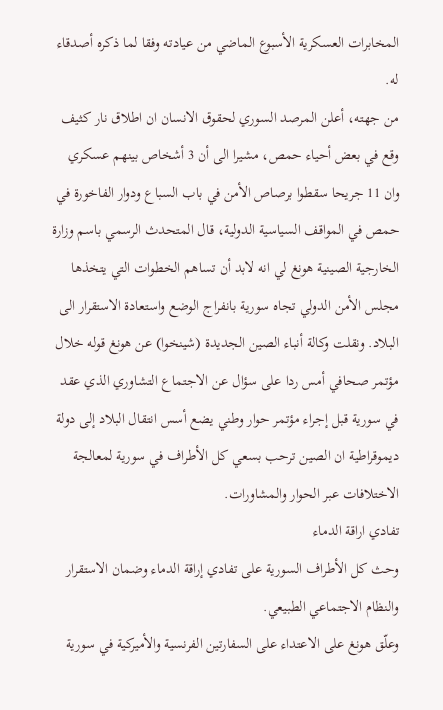المخابرات العسكرية الأسبوع الماضي من عيادته وفقا لما ذكره أصدقاء له.
من جهته، أعلن المرصد السوري لحقوق الانسان ان اطلاق نار كثيف وقع في بعض أحياء حمص، مشيرا الى أن 3 أشخاص بينهم عسكري وان 11 جريحا سقطوا برصاص الأمن في باب السباع ودوار الفاخورة في حمص في المواقف السياسية الدولية، قال المتحدث الرسمي باسم وزارة الخارجية الصينية هونغ لي انه لابد أن تساهم الخطوات التي يتخذها مجلس الأمن الدولي تجاه سورية بانفراج الوضع واستعادة الاستقرار الى البلاد. ونقلت وكالة أنباء الصين الجديدة (شينخوا) عن هونغ قوله خلال مؤتمر صحافي أمس ردا على سؤال عن الاجتماع التشاوري الذي عقد في سورية قبل إجراء مؤتمر حوار وطني يضع أسس انتقال البلاد إلى دولة ديموقراطية ان الصين ترحب بسعي كل الأطراف في سورية لمعالجة الاختلافات عبر الحوار والمشاورات.
تفادي اراقة الدماء
وحث كل الأطراف السورية على تفادي إراقة الدماء وضمان الاستقرار والنظام الاجتماعي الطبيعي.
وعلّق هونغ على الاعتداء على السفارتين الفرنسية والأميركية في سورية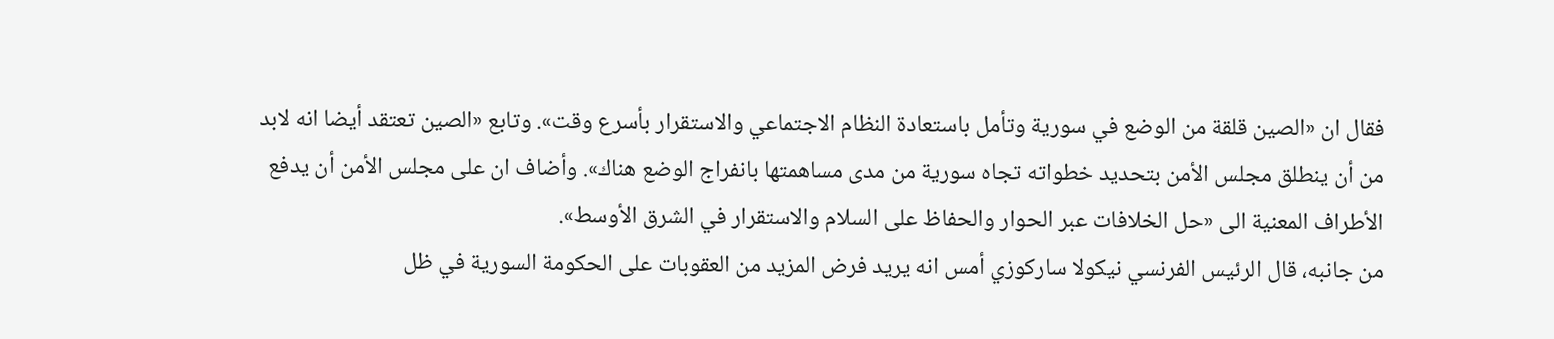فقال ان «الصين قلقة من الوضع في سورية وتأمل باستعادة النظام الاجتماعي والاستقرار بأسرع وقت». وتابع «الصين تعتقد أيضا انه لابد من أن ينطلق مجلس الأمن بتحديد خطواته تجاه سورية من مدى مساهمتها بانفراج الوضع هناك». وأضاف ان على مجلس الأمن أن يدفع الأطراف المعنية الى «حل الخلافات عبر الحوار والحفاظ على السلام والاستقرار في الشرق الأوسط».
من جانبه، قال الرئيس الفرنسي نيكولا ساركوزي أمس انه يريد فرض المزيد من العقوبات على الحكومة السورية في ظل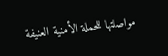مواصلتها للحملة الأمنية العنيفة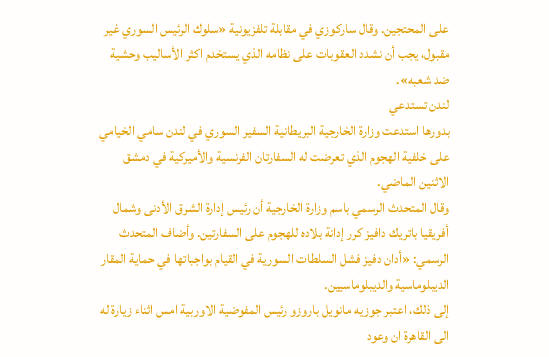على المحتجين. وقال ساركوزي في مقابلة تلفزيونية «سلوك الرئيس السوري غير مقبول، يجب أن نشدد العقوبات على نظامه الذي يستخدم اكثر الأساليب وحشية ضد شعبه».
لندن تستدعي
بدورها استدعت وزارة الخارجية البريطانية السفير السوري في لندن سامي الخيامي على خلفية الهجوم الذي تعرضت له السفارتان الفرنسية والأميركية في دمشق الاثنين الماضي.
وقال المتحدث الرسمي باسم وزارة الخارجية أن رئيس إدارة الشرق الأدنى وشمال أفريقيا باتريك دافيز كرر إدانة بلاده للهجوم على السفارتين. وأضاف المتحدث الرسمي: «أدان دفيز فشل السلطات السورية في القيام بواجباتها في حماية المقار الديبلوماسية والديبلوماسيين.
إلى ذلك، اعتبر جوزيه مانويل باروزو رئيس المفوضية الاوربية امس اثناء زيارة له الى القاهرة ان وعود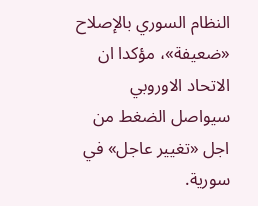النظام السوري بالإصلاح «ضعيفة»، مؤكدا ان الاتحاد الاوروبي سيواصل الضغط من اجل «تغيير عاجل» في سورية.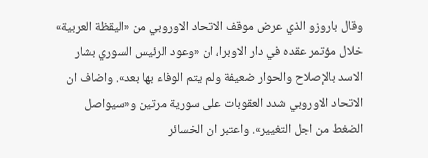وقال باروزو الذي عرض موقف الاتحاد الاوروبي من «اليقظة العربية» خلال مؤتمر عقده في دار الاوبرا، ان «وعود الرئيس السوري بشار الاسد بالإصلاح والحوار ضعيفة ولم يتم الوفاء بها بعد». واضاف ان الاتحاد الاوروبي شدد العقوبات على سورية مرتين و«سيواصل الضغط من اجل التغيير». واعتبر ان الخسائر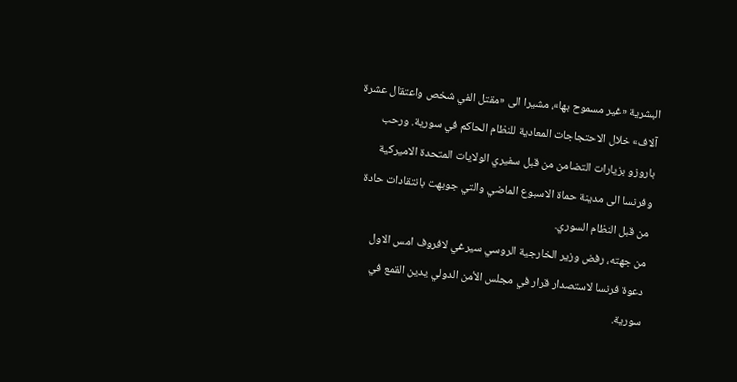البشرية «غير مسموح بها»، مشيرا الى «مقتل الفي شخص واعتقال عشرة آلاف» خلال الاحتجاجات المعادية للنظام الحاكم في سورية. ورحب باروزو بزيارات التضامن من قبل سفيري الولايات المتحدة الاميركية وفرنسا الى مدينة حماة الاسبوع الماضي والتي جوبهت بانتقادات حادة من قبل النظام السوري.
من جهته، رفض وزير الخارجية الروسي سيرغي لافروف امس الاول دعوة فرنسا لاستصدار قرار في مجلس الأمن الدولي يدين القمع في سورية.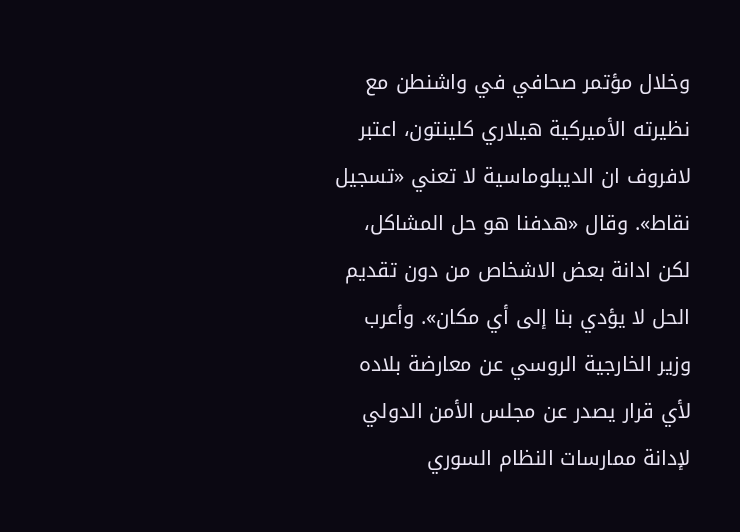وخلال مؤتمر صحافي في واشنطن مع نظيرته الأميركية هيلاري كلينتون، اعتبر لافروف ان الديبلوماسية لا تعني «تسجيل نقاط». وقال «هدفنا هو حل المشاكل، لكن ادانة بعض الاشخاص من دون تقديم الحل لا يؤدي بنا إلى أي مكان». وأعرب وزير الخارجية الروسي عن معارضة بلاده لأي قرار يصدر عن مجلس الأمن الدولي لإدانة ممارسات النظام السوري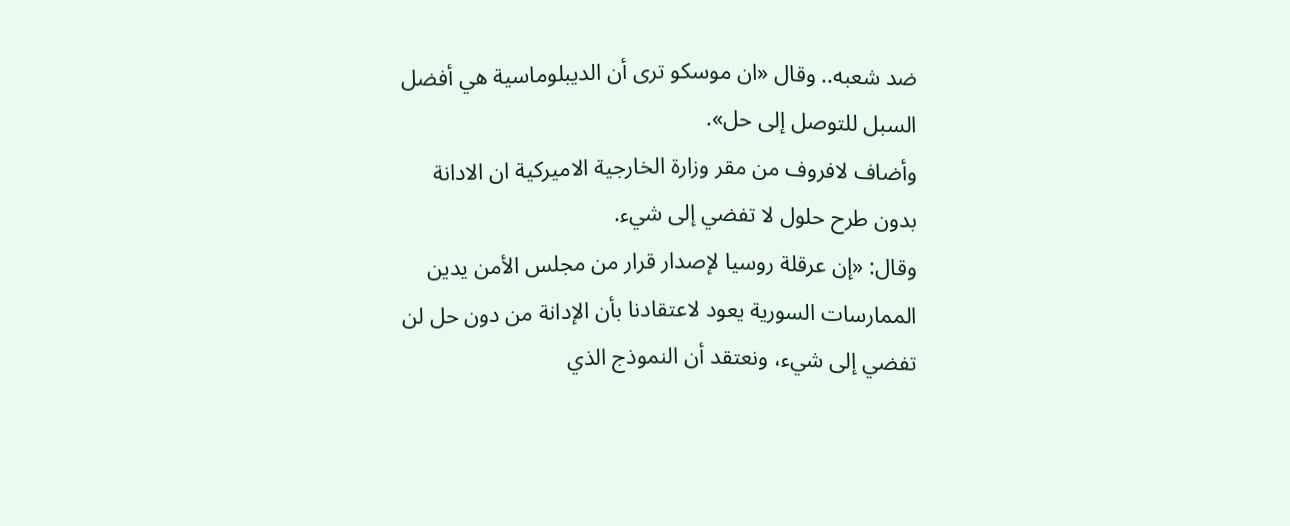ضد شعبه.. وقال «ان موسكو ترى أن الديبلوماسية هي أفضل السبل للتوصل إلى حل».
وأضاف لافروف من مقر وزارة الخارجية الاميركية ان الادانة بدون طرح حلول لا تفضي إلى شيء.
وقال: «إن عرقلة روسيا لإصدار قرار من مجلس الأمن يدين الممارسات السورية يعود لاعتقادنا بأن الإدانة من دون حل لن تفضي إلى شيء، ونعتقد أن النموذج الذي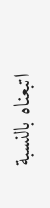اتبعناه بالنسبة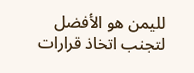لليمن هو الأفضل لتجنب اتخاذ قرارات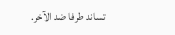تساند طرفا ضد الآخر.